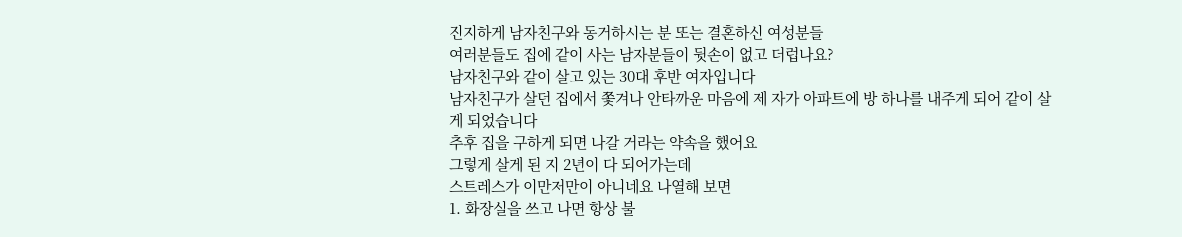진지하게 남자친구와 동거하시는 분 또는 결혼하신 여성분들
여러분들도 집에 같이 사는 남자분들이 뒷손이 없고 더럽나요?
남자친구와 같이 살고 있는 30대 후반 여자입니다
남자친구가 살던 집에서 쫓겨나 안타까운 마음에 제 자가 아파트에 방 하나를 내주게 되어 같이 살게 되었습니다
추후 집을 구하게 되면 나갈 거라는 약속을 했어요
그렇게 살게 된 지 2년이 다 되어가는데
스트레스가 이만저만이 아니네요 나열해 보면
1. 화장실을 쓰고 나면 항상 불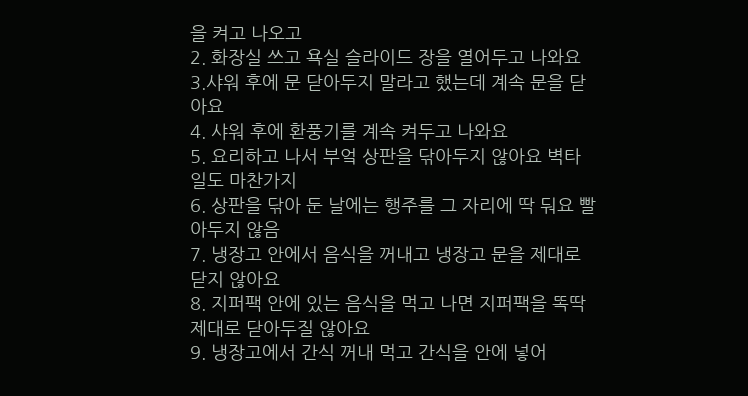을 켜고 나오고
2. 화장실 쓰고 욕실 슬라이드 장을 열어두고 나와요
3.샤워 후에 문 닫아두지 말라고 했는데 계속 문을 닫아요
4. 샤워 후에 환풍기를 계속 켜두고 나와요
5. 요리하고 나서 부엌 상판을 닦아두지 않아요 벽타일도 마찬가지
6. 상판을 닦아 둔 날에는 행주를 그 자리에 딱 둬요 빨아두지 않음
7. 냉장고 안에서 음식을 꺼내고 냉장고 문을 제대로 닫지 않아요
8. 지퍼팩 안에 있는 음식을 먹고 나면 지퍼팩을 똑딱 제대로 닫아두질 않아요
9. 냉장고에서 간식 꺼내 먹고 간식을 안에 넣어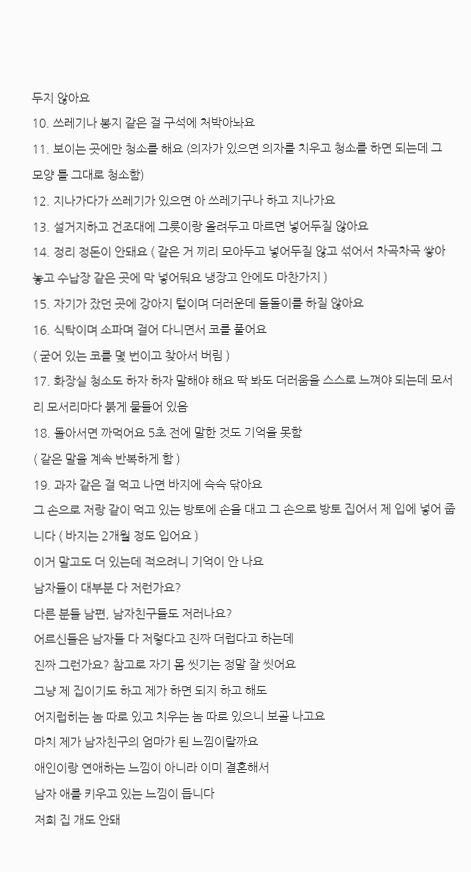두지 않아요
10. 쓰레기나 봉지 같은 걸 구석에 처박아놔요
11. 보이는 곳에만 청소를 해요 (의자가 있으면 의자를 치우고 청소를 하면 되는데 그 모양 틀 그대로 청소함)
12. 지나가다가 쓰레기가 있으면 아 쓰레기구나 하고 지나가요
13. 설거지하고 건조대에 그릇이랑 올려두고 마르면 넣어두질 않아요
14. 정리 정돈이 안돼요 ( 같은 거 끼리 모아두고 넣어두질 않고 섞어서 차곡차곡 쌓아놓고 수납장 같은 곳에 막 넣어둬요 냉장고 안에도 마찬가지 )
15. 자기가 잤던 곳에 강아지 털이며 더러운데 돌돌이를 하질 않아요
16. 식탁이며 소파며 걸어 다니면서 코를 풀어요
( 굳어 있는 코를 몇 번이고 찾아서 버림 )
17. 화장실 청소도 하자 하자 말해야 해요 딱 봐도 더러움을 스스로 느껴야 되는데 모서리 모서리마다 붉게 물들어 있음
18. 돌아서면 까먹어요 5초 전에 말한 것도 기억을 못함
( 같은 말을 계속 반복하게 함 )
19. 과자 같은 걸 먹고 나면 바지에 슥슥 닦아요
그 손으로 저랑 같이 먹고 있는 방토에 손을 대고 그 손으로 방토 집어서 제 입에 넣어 줍니다 ( 바지는 2개월 정도 입어요 )
이거 말고도 더 있는데 적으려니 기억이 안 나요
남자들이 대부분 다 저런가요?
다른 분들 남편, 남자친구들도 저러나요?
어르신들은 남자들 다 저렇다고 진짜 더럽다고 하는데
진짜 그런가요? 참고로 자기 몸 씻기는 정말 잘 씻어요
그냥 제 집이기도 하고 제가 하면 되지 하고 해도
어지럽히는 놈 따로 있고 치우는 놈 따로 있으니 보골 나고요
마치 제가 남자친구의 엄마가 된 느낌이랄까요
애인이랑 연애하는 느낌이 아니라 이미 결혼해서
남자 애를 키우고 있는 느낌이 듭니다
저희 집 개도 안돼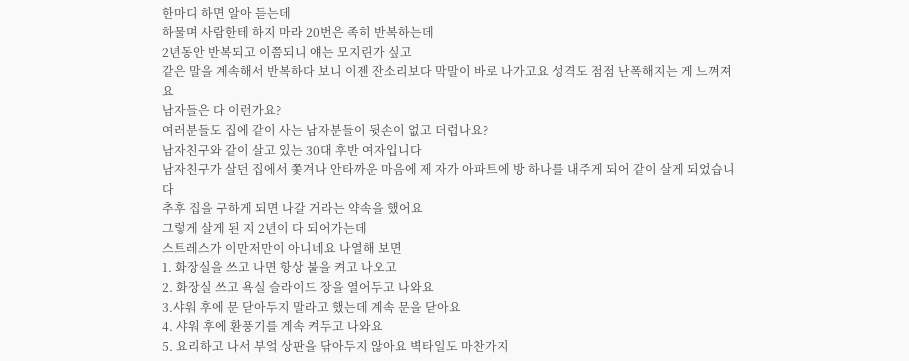한마디 하면 알아 듣는데
하물며 사람한테 하지 마라 20번은 족히 반복하는데
2년동안 반복되고 이쯤되니 얘는 모지린가 싶고
같은 말을 계속해서 반복하다 보니 이젠 잔소리보다 막말이 바로 나가고요 성격도 점점 난폭해지는 게 느껴져요
남자들은 다 이런가요?
여러분들도 집에 같이 사는 남자분들이 뒷손이 없고 더럽나요?
남자친구와 같이 살고 있는 30대 후반 여자입니다
남자친구가 살던 집에서 쫓겨나 안타까운 마음에 제 자가 아파트에 방 하나를 내주게 되어 같이 살게 되었습니다
추후 집을 구하게 되면 나갈 거라는 약속을 했어요
그렇게 살게 된 지 2년이 다 되어가는데
스트레스가 이만저만이 아니네요 나열해 보면
1. 화장실을 쓰고 나면 항상 불을 켜고 나오고
2. 화장실 쓰고 욕실 슬라이드 장을 열어두고 나와요
3.샤워 후에 문 닫아두지 말라고 했는데 계속 문을 닫아요
4. 샤워 후에 환풍기를 계속 켜두고 나와요
5. 요리하고 나서 부엌 상판을 닦아두지 않아요 벽타일도 마찬가지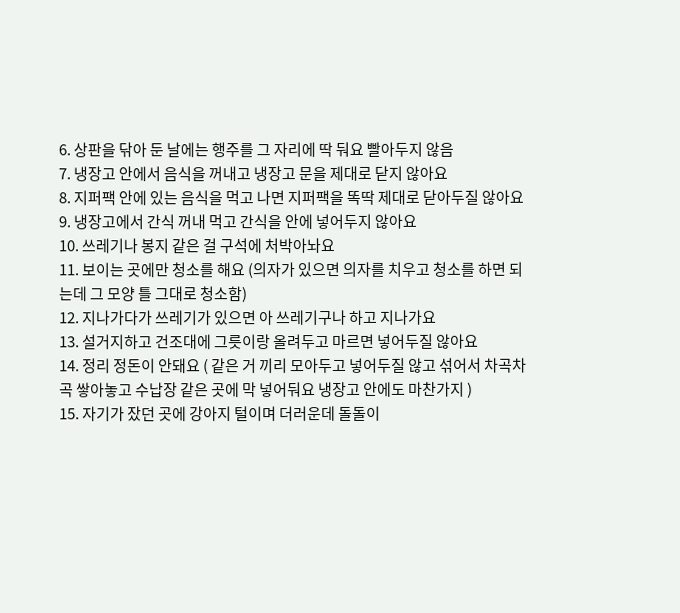6. 상판을 닦아 둔 날에는 행주를 그 자리에 딱 둬요 빨아두지 않음
7. 냉장고 안에서 음식을 꺼내고 냉장고 문을 제대로 닫지 않아요
8. 지퍼팩 안에 있는 음식을 먹고 나면 지퍼팩을 똑딱 제대로 닫아두질 않아요
9. 냉장고에서 간식 꺼내 먹고 간식을 안에 넣어두지 않아요
10. 쓰레기나 봉지 같은 걸 구석에 처박아놔요
11. 보이는 곳에만 청소를 해요 (의자가 있으면 의자를 치우고 청소를 하면 되는데 그 모양 틀 그대로 청소함)
12. 지나가다가 쓰레기가 있으면 아 쓰레기구나 하고 지나가요
13. 설거지하고 건조대에 그릇이랑 올려두고 마르면 넣어두질 않아요
14. 정리 정돈이 안돼요 ( 같은 거 끼리 모아두고 넣어두질 않고 섞어서 차곡차곡 쌓아놓고 수납장 같은 곳에 막 넣어둬요 냉장고 안에도 마찬가지 )
15. 자기가 잤던 곳에 강아지 털이며 더러운데 돌돌이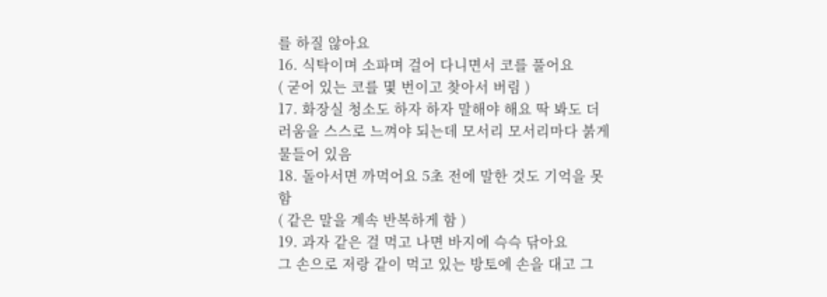를 하질 않아요
16. 식탁이며 소파며 걸어 다니면서 코를 풀어요
( 굳어 있는 코를 몇 번이고 찾아서 버림 )
17. 화장실 청소도 하자 하자 말해야 해요 딱 봐도 더러움을 스스로 느껴야 되는데 모서리 모서리마다 붉게 물들어 있음
18. 돌아서면 까먹어요 5초 전에 말한 것도 기억을 못함
( 같은 말을 계속 반복하게 함 )
19. 과자 같은 걸 먹고 나면 바지에 슥슥 닦아요
그 손으로 저랑 같이 먹고 있는 방토에 손을 대고 그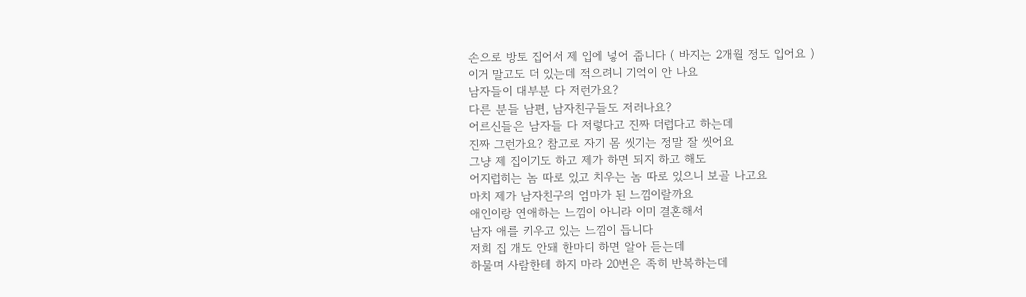손으로 방토 집어서 제 입에 넣어 줍니다 ( 바지는 2개월 정도 입어요 )
이거 말고도 더 있는데 적으려니 기억이 안 나요
남자들이 대부분 다 저런가요?
다른 분들 남편, 남자친구들도 저러나요?
어르신들은 남자들 다 저렇다고 진짜 더럽다고 하는데
진짜 그런가요? 참고로 자기 몸 씻기는 정말 잘 씻어요
그냥 제 집이기도 하고 제가 하면 되지 하고 해도
어지럽히는 놈 따로 있고 치우는 놈 따로 있으니 보골 나고요
마치 제가 남자친구의 엄마가 된 느낌이랄까요
애인이랑 연애하는 느낌이 아니라 이미 결혼해서
남자 애를 키우고 있는 느낌이 듭니다
저희 집 개도 안돼 한마디 하면 알아 듣는데
하물며 사람한테 하지 마라 20번은 족히 반복하는데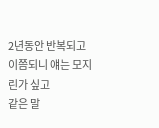2년동안 반복되고 이쯤되니 얘는 모지린가 싶고
같은 말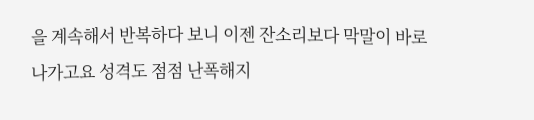을 계속해서 반복하다 보니 이젠 잔소리보다 막말이 바로 나가고요 성격도 점점 난폭해지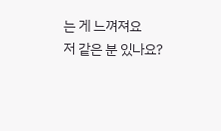는 게 느껴져요
저 같은 분 있나요?